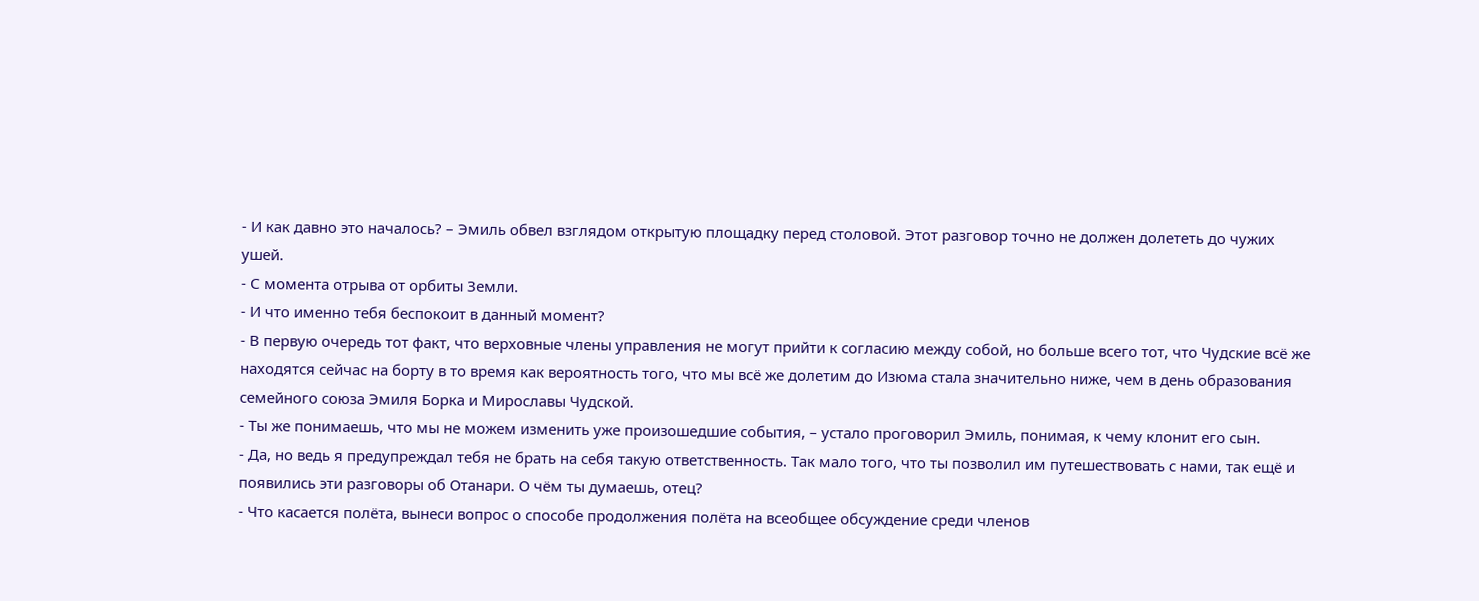- И как давно это началось? – Эмиль обвел взглядом открытую площадку перед столовой. Этот разговор точно не должен долететь до чужих ушей.
- С момента отрыва от орбиты Земли.
- И что именно тебя беспокоит в данный момент?
- В первую очередь тот факт, что верховные члены управления не могут прийти к согласию между собой, но больше всего тот, что Чудские всё же находятся сейчас на борту в то время как вероятность того, что мы всё же долетим до Изюма стала значительно ниже, чем в день образования семейного союза Эмиля Борка и Мирославы Чудской.
- Ты же понимаешь, что мы не можем изменить уже произошедшие события, – устало проговорил Эмиль, понимая, к чему клонит его сын.
- Да, но ведь я предупреждал тебя не брать на себя такую ответственность. Так мало того, что ты позволил им путешествовать с нами, так ещё и появились эти разговоры об Отанари. О чём ты думаешь, отец?
- Что касается полёта, вынеси вопрос о способе продолжения полёта на всеобщее обсуждение среди членов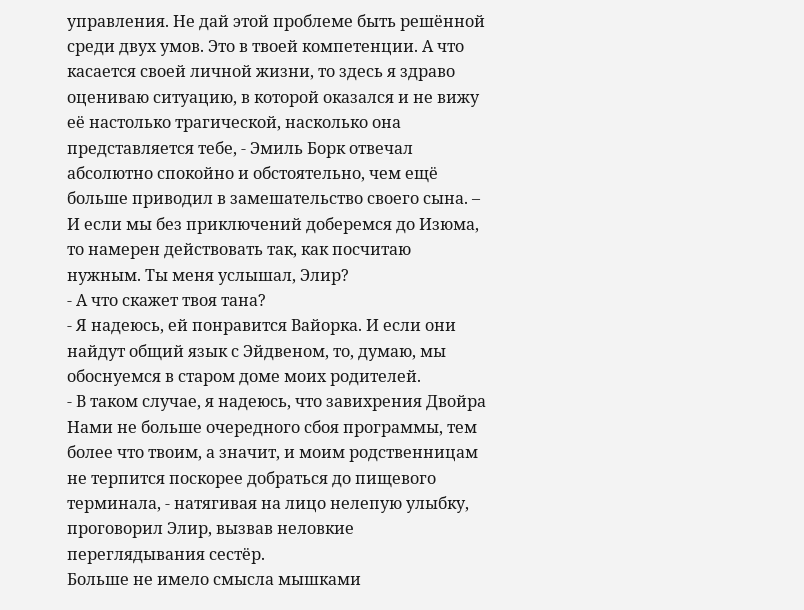управления. Не дай этой проблеме быть решённой среди двух умов. Это в твоей компетенции. А что касается своей личной жизни, то здесь я здраво оцениваю ситуацию, в которой оказался и не вижу её настолько трагической, насколько она представляется тебе, - Эмиль Борк отвечал абсолютно спокойно и обстоятельно, чем ещё больше приводил в замешательство своего сына. – И если мы без приключений доберемся до Изюма, то намерен действовать так, как посчитаю нужным. Ты меня услышал, Элир?
- А что скажет твоя тана?
- Я надеюсь, ей понравится Вайорка. И если они найдут общий язык с Эйдвеном, то, думаю, мы обоснуемся в старом доме моих родителей.
- В таком случае, я надеюсь, что завихрения Двойра Нами не больше очередного сбоя программы, тем более что твоим, а значит, и моим родственницам не терпится поскорее добраться до пищевого терминала, - натягивая на лицо нелепую улыбку, проговорил Элир, вызвав неловкие переглядывания сестёр.
Больше не имело смысла мышками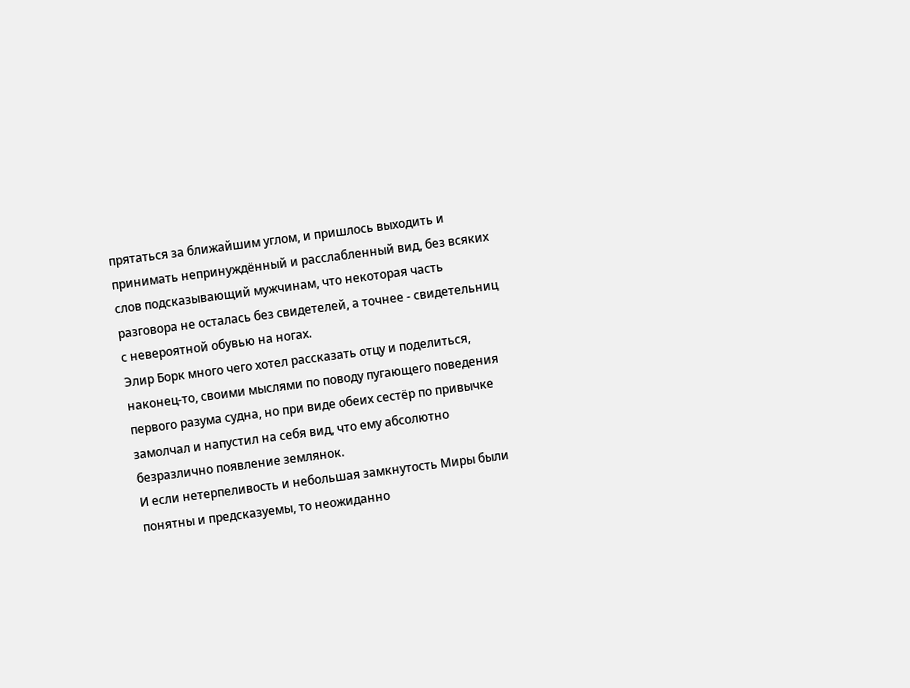прятаться за ближайшим углом, и пришлось выходить и принимать непринуждённый и расслабленный вид, без всяких слов подсказывающий мужчинам, что некоторая часть разговора не осталась без свидетелей, а точнее - свидетельниц с невероятной обувью на ногах.
Элир Борк много чего хотел рассказать отцу и поделиться, наконец-то, своими мыслями по поводу пугающего поведения первого разума судна, но при виде обеих сестёр по привычке замолчал и напустил на себя вид, что ему абсолютно безразлично появление землянок.
И если нетерпеливость и небольшая замкнутость Миры были понятны и предсказуемы, то неожиданно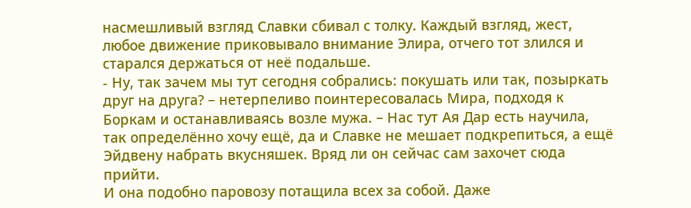насмешливый взгляд Славки сбивал с толку. Каждый взгляд, жест, любое движение приковывало внимание Элира, отчего тот злился и старался держаться от неё подальше.
- Ну, так зачем мы тут сегодня собрались: покушать или так, позыркать друг на друга? – нетерпеливо поинтересовалась Мира, подходя к Боркам и останавливаясь возле мужа. – Нас тут Ая Дар есть научила, так определённо хочу ещё, да и Славке не мешает подкрепиться, а ещё Эйдвену набрать вкусняшек. Вряд ли он сейчас сам захочет сюда прийти.
И она подобно паровозу потащила всех за собой. Даже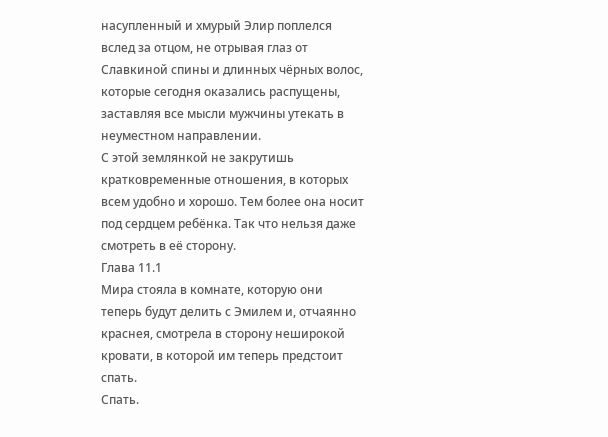насупленный и хмурый Элир поплелся вслед за отцом, не отрывая глаз от Славкиной спины и длинных чёрных волос, которые сегодня оказались распущены, заставляя все мысли мужчины утекать в неуместном направлении.
С этой землянкой не закрутишь кратковременные отношения, в которых всем удобно и хорошо. Тем более она носит под сердцем ребёнка. Так что нельзя даже смотреть в её сторону.
Глава 11.1
Мира стояла в комнате, которую они теперь будут делить с Эмилем и, отчаянно краснея, смотрела в сторону неширокой кровати, в которой им теперь предстоит спать.
Спать.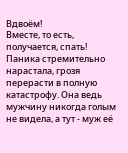Вдвоём!
Вместе, то есть, получается, спать!
Паника стремительно нарастала, грозя перерасти в полную катастрофу. Она ведь мужчину никогда голым не видела, а тут - муж её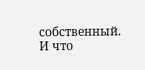собственный. И что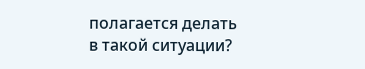полагается делать в такой ситуации?